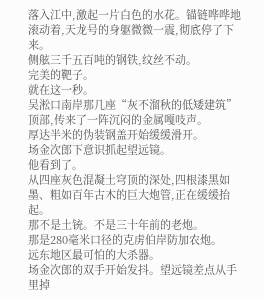落入江中,激起一片白色的水花。锚链哗哗地滚动着,天龙号的身躯微微一震,彻底停了下来。
侧舷三千五百吨的钢铁,纹丝不动。
完美的靶子。
就在这一秒。
吴淞口南岸那几座“灰不溜秋的低矮建筑”顶部,传来了一阵沉闷的金属嘎吱声。
厚达半米的伪装钢盖开始缓缓滑开。
场金次郎下意识抓起望远镜。
他看到了。
从四座灰色混凝土穹顶的深处,四根漆黑如墨、粗如百年古木的巨大炮管,正在缓缓抬起。
那不是土铳。不是三十年前的老炮。
那是280毫米口径的克虏伯岸防加农炮。
远东地区最可怕的大杀器。
场金次郎的双手开始发抖。望远镜差点从手里掉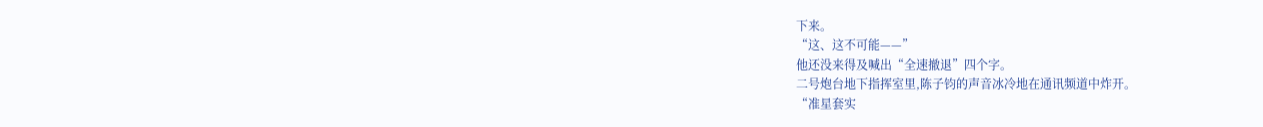下来。
“这、这不可能——”
他还没来得及喊出“全速撤退”四个字。
二号炮台地下指挥室里,陈子钧的声音冰冷地在通讯频道中炸开。
“准星套实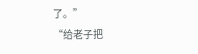了。”
“给老子把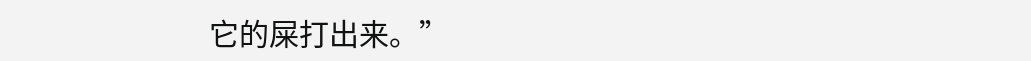它的屎打出来。”